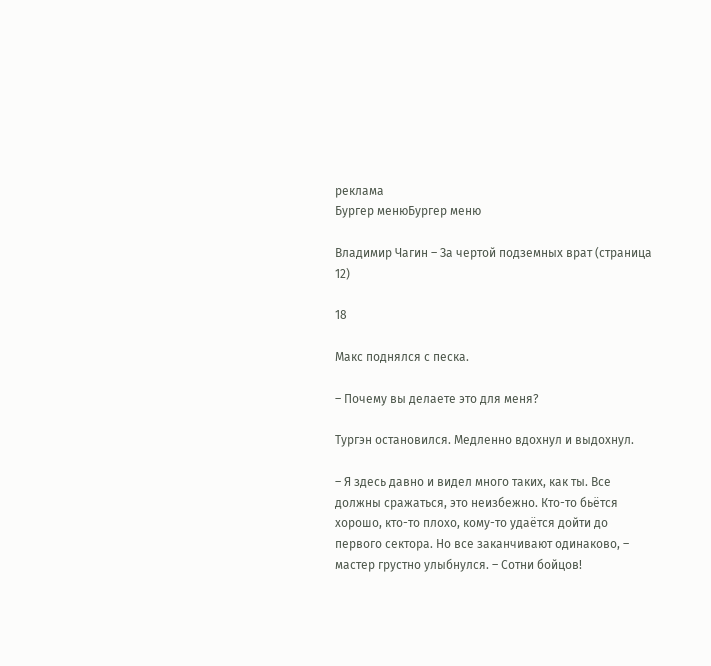реклама
Бургер менюБургер меню

Владимир Чагин – За чертой подземных врат (страница 12)

18

Макс поднялся с песка.

– Почему вы делаете это для меня?

Тургэн остановился. Медленно вдохнул и выдохнул.

– Я здесь давно и видел много таких, как ты. Все должны сражаться, это неизбежно. Кто-то бьётся хорошо, кто-то плохо, кому-то удаётся дойти до первого сектора. Но все заканчивают одинаково, – мастер грустно улыбнулся. – Сотни бойцов!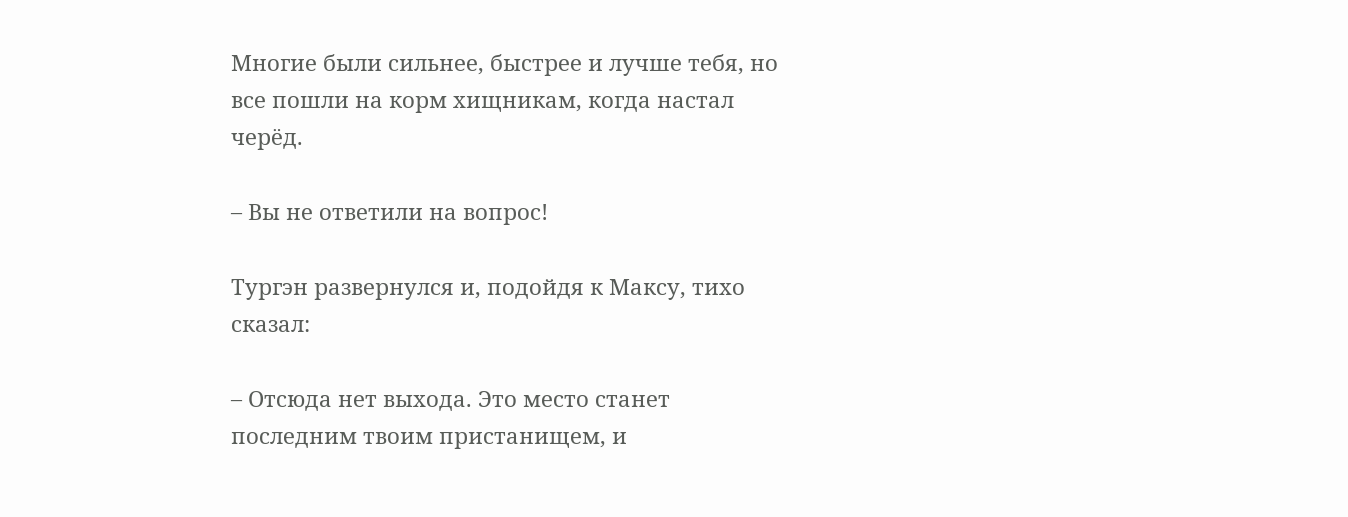Многие были сильнее, быстрее и лучше тебя, но все пошли на корм хищникам, когда настал черёд.

– Вы не ответили на вопрос!

Тургэн развернулся и, подойдя к Максу, тихо сказал:

– Отсюда нет выхода. Это место станет последним твоим пристанищем, и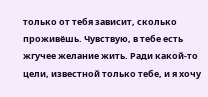только от тебя зависит, сколько проживёшь. Чувствую, в тебе есть жгучее желание жить. Ради какой-то цели, известной только тебе, и я хочу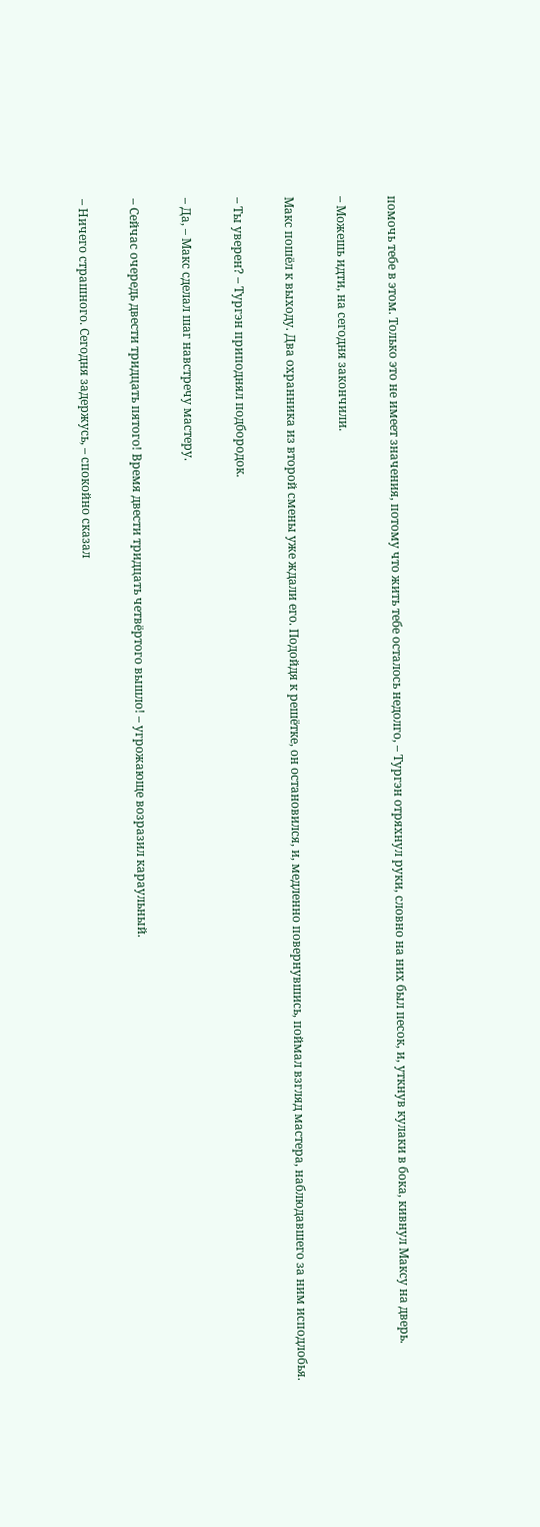помочь тебе в этом. Только это не имеет значения, потому что жить тебе осталось недолго, – Тургэн отряхнул руки, словно на них был песок, и, уткнув кулаки в бока, кивнул Максу на дверь.

– Можешь идти, на сегодня закончили.

Макс пошёл к выходу. Два охранника из второй смены уже ждали его. Подойдя к решётке, он остановился, и, медленно повернувшись, поймал взгляд мастера, наблюдавшего за ним исподлобья.

– Ты уверен? – Тургэн приподнял подбородок.

– Да, – Макс сделал шаг навстречу мастеру.

– Сейчас очередь двести тридцать пятого! Время двести тридцать четвёртого вышло! – угрожающе возразил караульный.

– Ничего страшного. Сегодня задержусь, – спокойно сказал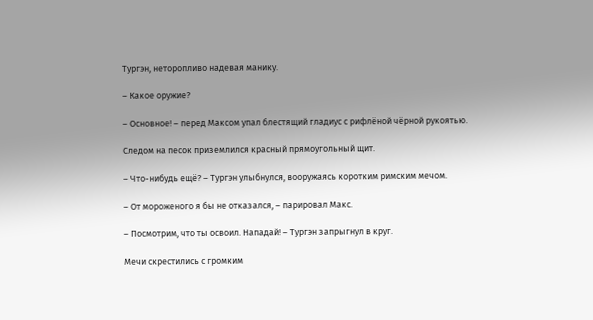Тургэн, неторопливо надевая манику.

– Какое оружие?

– Основное! – перед Максом упал блестящий гладиус с рифлёной чёрной рукоятью.

Следом на песок приземлился красный прямоугольный щит.

– Что-нибудь ещё? – Тургэн улыбнулся, вооружаясь коротким римским мечом.

– От мороженого я бы не отказался, – парировал Макс.

– Посмотрим, что ты освоил. Нападай! – Тургэн запрыгнул в круг.

Мечи скрестились с громким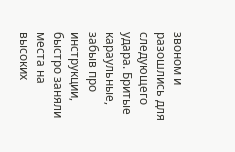звоном и разошлись для следующего удара. Бритые караульные, забыв про инструкции, быстро заняли места на высоких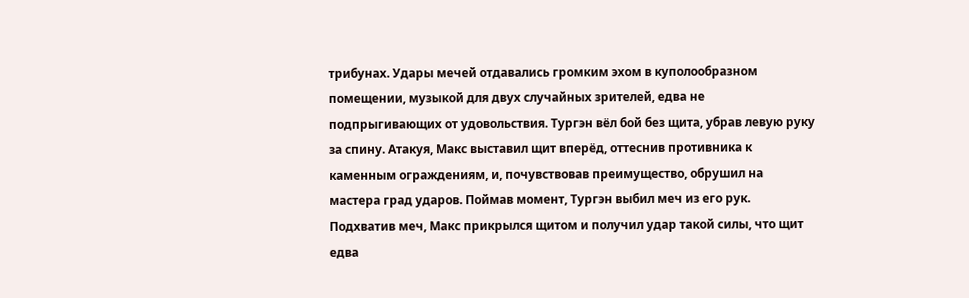трибунах. Удары мечей отдавались громким эхом в куполообразном помещении, музыкой для двух случайных зрителей, едва не подпрыгивающих от удовольствия. Тургэн вёл бой без щита, убрав левую руку за спину. Атакуя, Макс выставил щит вперёд, оттеснив противника к каменным ограждениям, и, почувствовав преимущество, обрушил на мастера град ударов. Поймав момент, Тургэн выбил меч из его рук. Подхватив меч, Макс прикрылся щитом и получил удар такой силы, что щит едва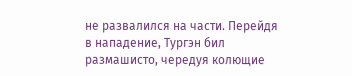не развалился на части. Перейдя в нападение, Тургэн бил размашисто, чередуя колющие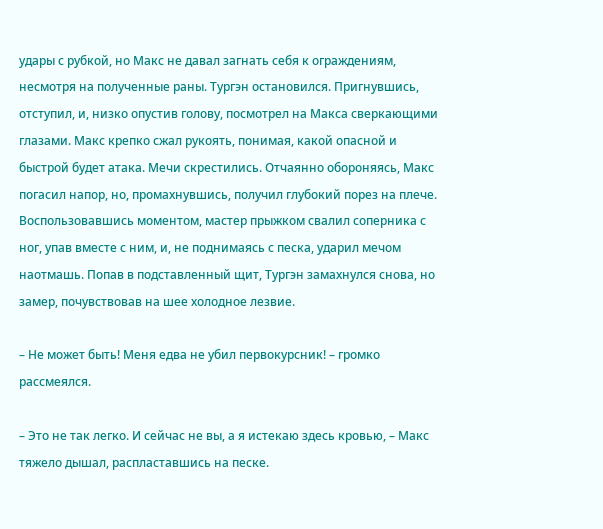удары с рубкой, но Макс не давал загнать себя к ограждениям, несмотря на полученные раны. Тургэн остановился. Пригнувшись, отступил, и, низко опустив голову, посмотрел на Макса сверкающими глазами. Макс крепко сжал рукоять, понимая, какой опасной и быстрой будет атака. Мечи скрестились. Отчаянно обороняясь, Макс погасил напор, но, промахнувшись, получил глубокий порез на плече. Воспользовавшись моментом, мастер прыжком свалил соперника с ног, упав вместе с ним, и, не поднимаясь с песка, ударил мечом наотмашь. Попав в подставленный щит, Тургэн замахнулся снова, но замер, почувствовав на шее холодное лезвие.

– Не может быть! Меня едва не убил первокурсник! – громко рассмеялся.

– Это не так легко. И сейчас не вы, а я истекаю здесь кровью, – Макс тяжело дышал, распластавшись на песке.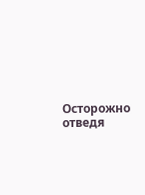Осторожно отведя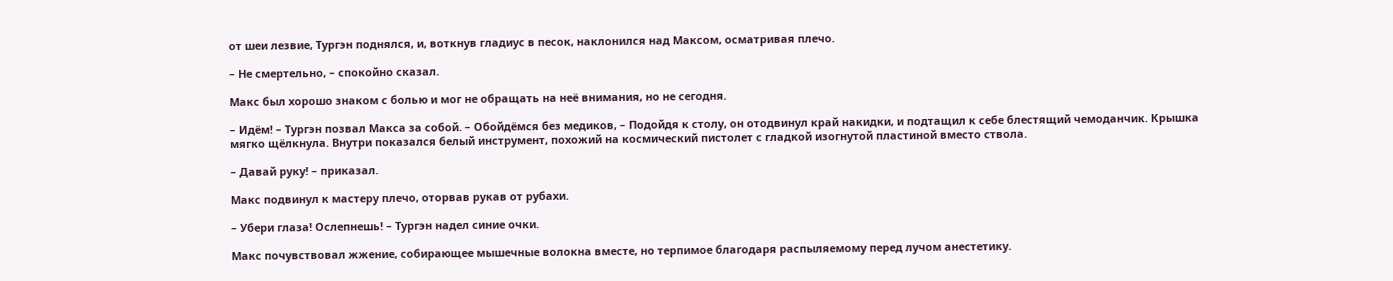от шеи лезвие, Тургэн поднялся, и, воткнув гладиус в песок, наклонился над Максом, осматривая плечо.

– Не смертельно, – спокойно сказал.

Макс был хорошо знаком с болью и мог не обращать на неё внимания, но не сегодня.

– Идём! – Тургэн позвал Макса за собой. – Обойдёмся без медиков, – Подойдя к столу, он отодвинул край накидки, и подтащил к себе блестящий чемоданчик. Крышка мягко щёлкнула. Внутри показался белый инструмент, похожий на космический пистолет с гладкой изогнутой пластиной вместо ствола.

– Давай руку! – приказал.

Макс подвинул к мастеру плечо, оторвав рукав от рубахи.

– Убери глаза! Ослепнешь! – Тургэн надел синие очки.

Макс почувствовал жжение, собирающее мышечные волокна вместе, но терпимое благодаря распыляемому перед лучом анестетику.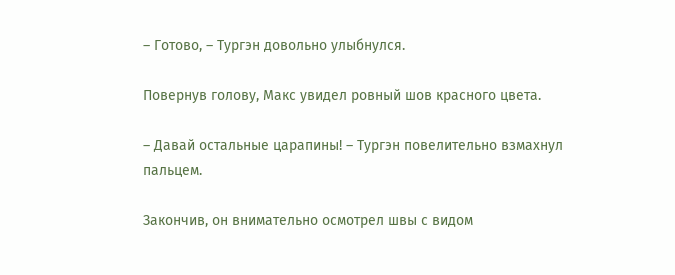– Готово, – Тургэн довольно улыбнулся.

Повернув голову, Макс увидел ровный шов красного цвета.

– Давай остальные царапины! – Тургэн повелительно взмахнул пальцем.

Закончив, он внимательно осмотрел швы с видом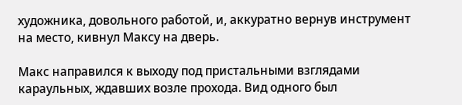художника, довольного работой, и, аккуратно вернув инструмент на место, кивнул Максу на дверь.

Макс направился к выходу под пристальными взглядами караульных, ждавших возле прохода. Вид одного был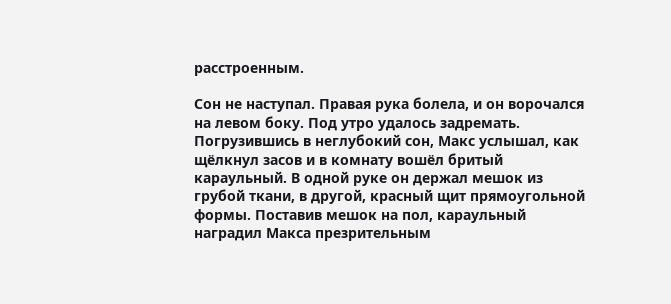расстроенным.

Сон не наступал. Правая рука болела, и он ворочался на левом боку. Под утро удалось задремать. Погрузившись в неглубокий сон, Макс услышал, как щёлкнул засов и в комнату вошёл бритый караульный. В одной руке он держал мешок из грубой ткани, в другой, красный щит прямоугольной формы. Поставив мешок на пол, караульный наградил Макса презрительным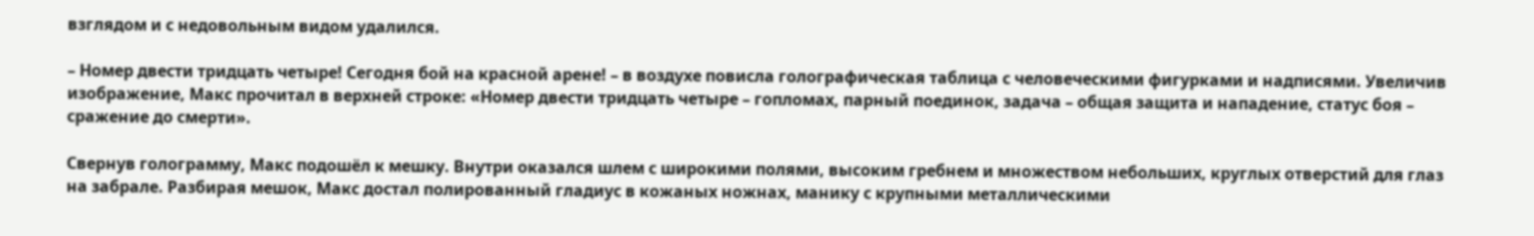взглядом и с недовольным видом удалился.

– Номер двести тридцать четыре! Сегодня бой на красной арене! – в воздухе повисла голографическая таблица с человеческими фигурками и надписями. Увеличив изображение, Макс прочитал в верхней строке: «Номер двести тридцать четыре – гопломах, парный поединок, задача – общая защита и нападение, статус боя – сражение до смерти».

Свернув голограмму, Макс подошёл к мешку. Внутри оказался шлем с широкими полями, высоким гребнем и множеством небольших, круглых отверстий для глаз на забрале. Разбирая мешок, Макс достал полированный гладиус в кожаных ножнах, манику с крупными металлическими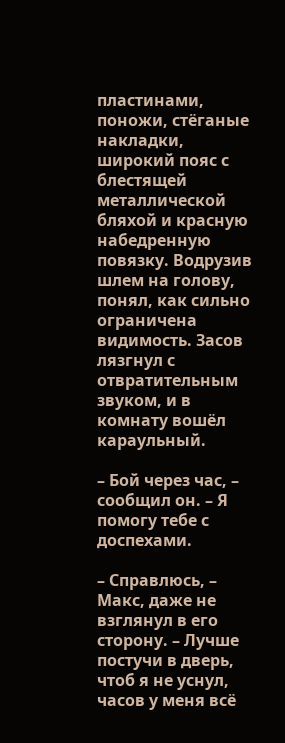пластинами, поножи, стёганые накладки, широкий пояс с блестящей металлической бляхой и красную набедренную повязку. Водрузив шлем на голову, понял, как сильно ограничена видимость. Засов лязгнул с отвратительным звуком, и в комнату вошёл караульный.

– Бой через час, – сообщил он. – Я помогу тебе с доспехами.

– Справлюсь, – Макс, даже не взглянул в его сторону. – Лучше постучи в дверь, чтоб я не уснул, часов у меня всё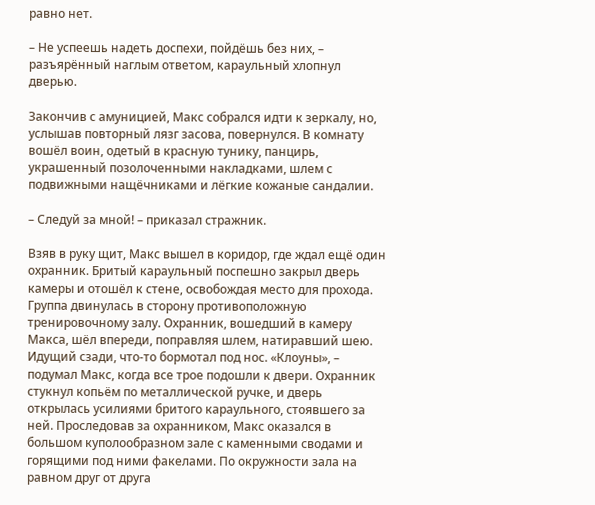равно нет.

– Не успеешь надеть доспехи, пойдёшь без них, – разъярённый наглым ответом, караульный хлопнул дверью.

Закончив с амуницией, Макс собрался идти к зеркалу, но, услышав повторный лязг засова, повернулся. В комнату вошёл воин, одетый в красную тунику, панцирь, украшенный позолоченными накладками, шлем с подвижными нащёчниками и лёгкие кожаные сандалии.

– Следуй за мной! – приказал стражник.

Взяв в руку щит, Макс вышел в коридор, где ждал ещё один охранник. Бритый караульный поспешно закрыл дверь камеры и отошёл к стене, освобождая место для прохода. Группа двинулась в сторону противоположную тренировочному залу. Охранник, вошедший в камеру Макса, шёл впереди, поправляя шлем, натиравший шею. Идущий сзади, что-то бормотал под нос. «Клоуны», – подумал Макс, когда все трое подошли к двери. Охранник стукнул копьём по металлической ручке, и дверь открылась усилиями бритого караульного, стоявшего за ней. Проследовав за охранником, Макс оказался в большом куполообразном зале с каменными сводами и горящими под ними факелами. По окружности зала на равном друг от друга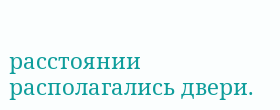расстоянии располагались двери.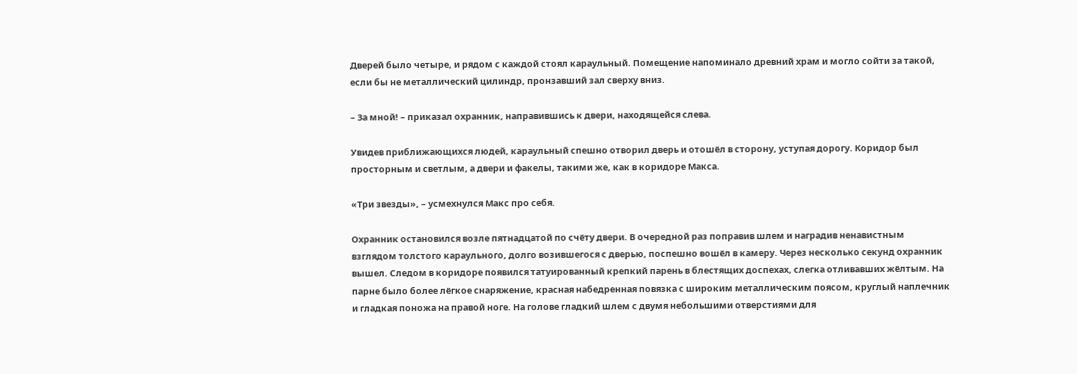Дверей было четыре, и рядом с каждой стоял караульный. Помещение напоминало древний храм и могло сойти за такой, если бы не металлический цилиндр, пронзавший зал сверху вниз.

– За мной! – приказал охранник, направившись к двери, находящейся слева.

Увидев приближающихся людей, караульный спешно отворил дверь и отошёл в сторону, уступая дорогу. Коридор был просторным и светлым, а двери и факелы, такими же, как в коридоре Макса.

«Три звезды», – усмехнулся Макс про себя.

Охранник остановился возле пятнадцатой по счёту двери. В очередной раз поправив шлем и наградив ненавистным взглядом толстого караульного, долго возившегося с дверью, поспешно вошёл в камеру. Через несколько секунд охранник вышел. Следом в коридоре появился татуированный крепкий парень в блестящих доспехах, слегка отливавших жёлтым. На парне было более лёгкое снаряжение, красная набедренная повязка с широким металлическим поясом, круглый наплечник и гладкая поножа на правой ноге. На голове гладкий шлем с двумя небольшими отверстиями для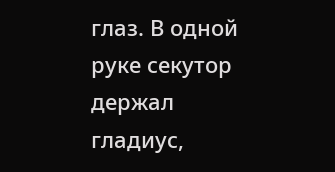глаз. В одной руке секутор держал гладиус,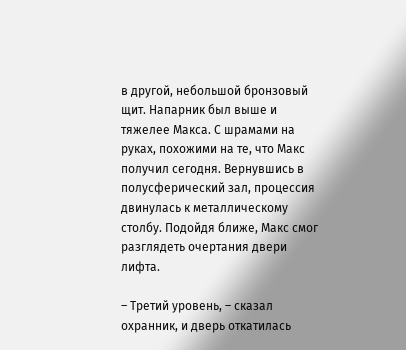в другой, небольшой бронзовый щит. Напарник был выше и тяжелее Макса. С шрамами на руках, похожими на те, что Макс получил сегодня. Вернувшись в полусферический зал, процессия двинулась к металлическому столбу. Подойдя ближе, Макс смог разглядеть очертания двери лифта.

– Третий уровень, – сказал охранник, и дверь откатилась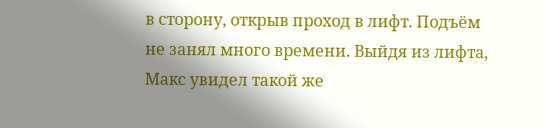в сторону, открыв проход в лифт. Подъём не занял много времени. Выйдя из лифта, Макс увидел такой же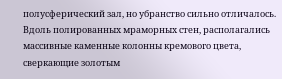полусферический зал, но убранство сильно отличалось. Вдоль полированных мраморных стен, располагались массивные каменные колонны кремового цвета, сверкающие золотым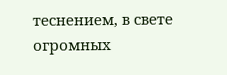теснением, в свете огромных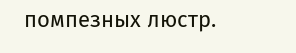помпезных люстр.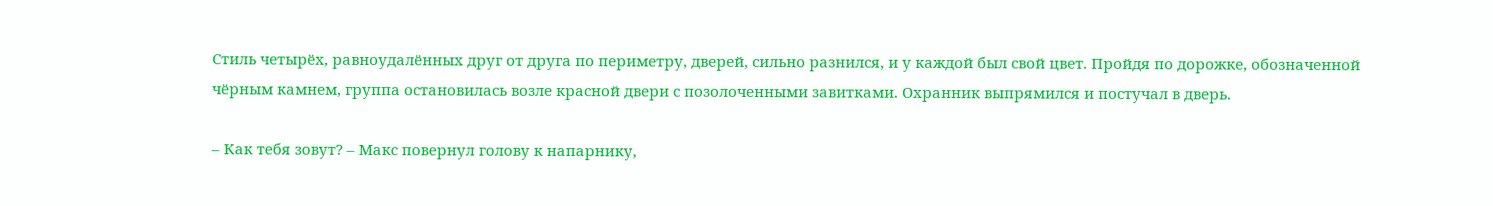Стиль четырёх, равноудалённых друг от друга по периметру, дверей, сильно разнился, и у каждой был свой цвет. Пройдя по дорожке, обозначенной чёрным камнем, группа остановилась возле красной двери с позолоченными завитками. Охранник выпрямился и постучал в дверь.

– Как тебя зовут? – Макс повернул голову к напарнику,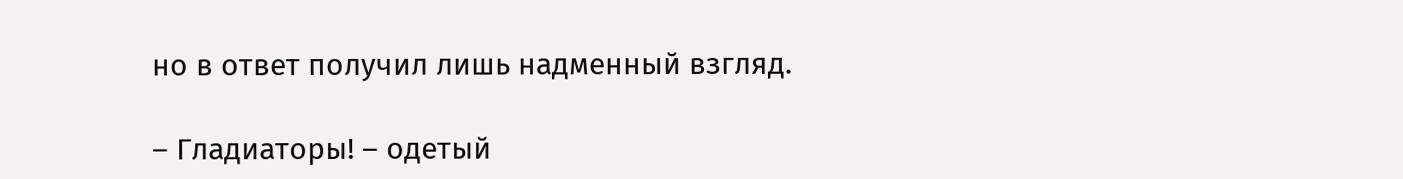но в ответ получил лишь надменный взгляд.

– Гладиаторы! – одетый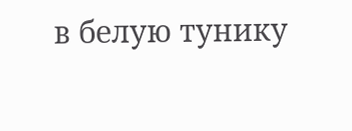в белую тунику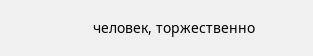человек, торжественно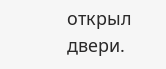открыл двери.